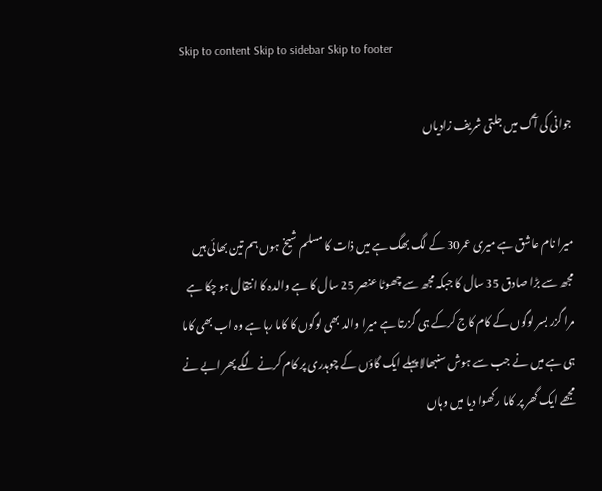Skip to content Skip to sidebar Skip to footer

جوانی کی آگ میں جلتی شریف زادیاں


میرا نام عاشق ہے میری عمر30 کے لگ بھگ ہے میں ذات کا مسلم شیخ ہوں ہم تین بھائی ہیں مجھ سے بڑا صادق 35 سال کا جبکہ مجھ سے چھوٹا عنصر 25 سال کا ہے والدہ کا انتقال ہو چکا ہے مرا گزر بسر لوگوں کے کام کاج کرکے ہی گزرتا ہے میرا والد بھی لوگوں کا کاما رہا ہے وہ اب بھی کاما ہی ہے میں نے جب سے ہوش سنبھالا پہلے ایک گاؤں کے چوہدری پر کام کرنے لگے پھر ابے نے مجھے ایک گھر پر کاما رکھوا دیا میں وہاں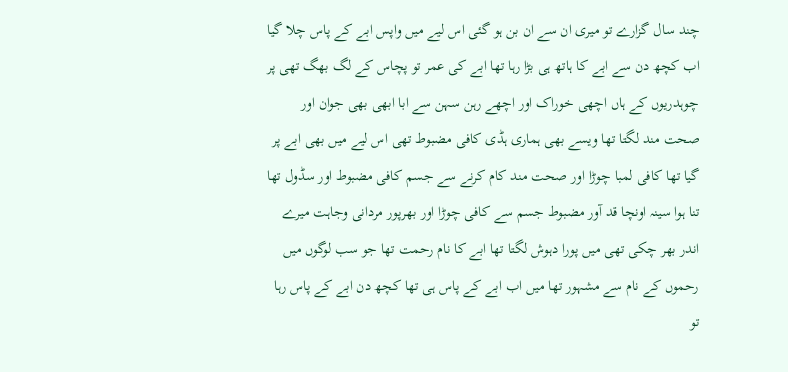چند سال گزارے تو میری ان سے ان بن ہو گئی اس لیے میں واپس ابے کے پاس چلا گیا اب کچھ دن سے ابے کا ہاتھ ہی بڑا رہا تھا ابے کی عمر تو پچاس کے لگ بھگ تھی پر چوہدریوں کے ہاں اچھی خوراک اور اچھے رہن سہن سے ابا ابھی بھی جوان اور صحت مند لگتا تھا ویسے بھی ہماری ہڈی کافی مضبوط تھی اس لیے میں بھی ابے پر گیا تھا کافی لمبا چوڑا اور صحت مند کام کرنے سے جسم کافی مضبوط اور سڈول تھا تنا ہوا سینہ اونچا قد آور مضبوط جسم سے کافی چوڑا اور بھرپور مردانی وجاہت میرے اندر بھر چکی تھی میں پورا دہوش لگتا تھا ابے کا نام رحمت تھا جو سب لوگوں میں رحموں کے نام سے مشہور تھا میں اب ابے کے پاس ہی تھا کچھ دن ابے کے پاس رہا تو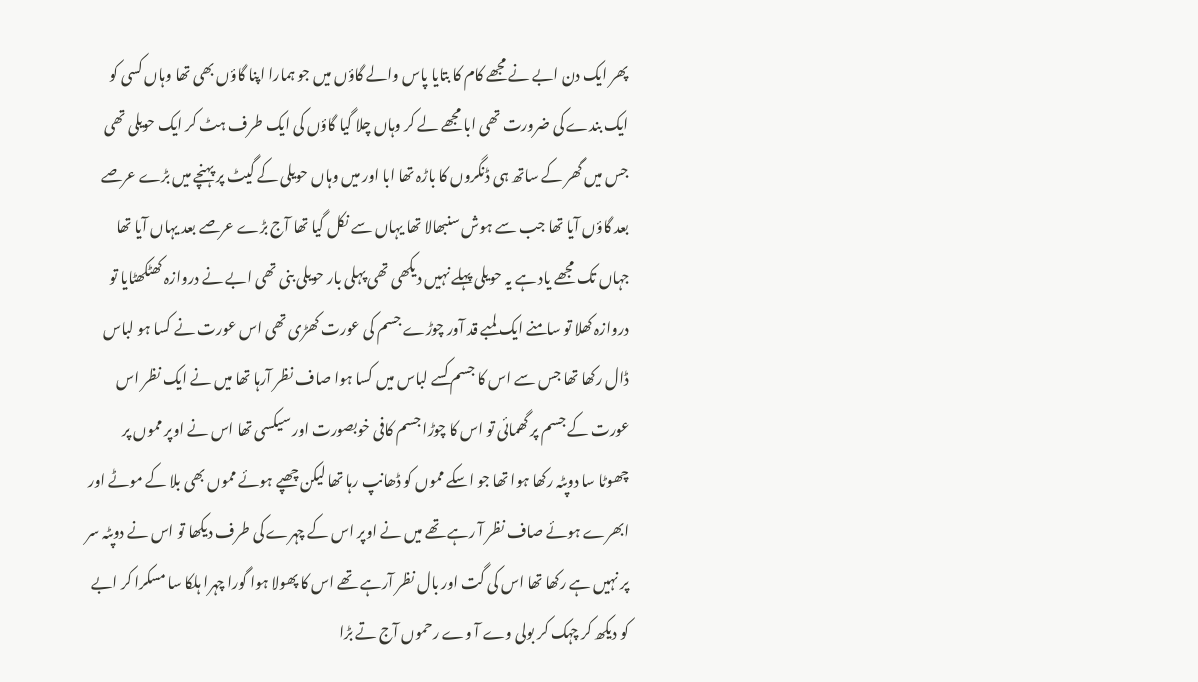پھر ایک دن ابے نے مجھے کام کا بتایا پاس والے گاؤں میں جو ہمارا اپنا گاؤں بھی تھا وہاں کسی کو ایک بندے کی ضرورت تھی ابا مجھے لے کر وہاں چلا گیا گاؤں کی ایک طرف ہٹ کر ایک حویلی تھی جس میں گھر کے ساتھ ہی ڈنگروں کا باڑہ تھا ابا اور میں وہاں حویلی کے گیٹ پر پہنچے میں بڑے عرصے بعد گاؤں آیا تھا جب سے ہوش سنبھالا تھا یہاں سے نکل گیا تھا آج بڑے عرصے بعد یہاں آیا تھا جہاں تک مجھے یاد ہے یہ حویلی پہلے نہیں دیکھی تھی پہلی بار حویلی بنی تھی ابے نے دروازہ کھٹکھٹایا تو دروازہ کھلا تو سامنے ایک لمبے قد آور چوڑے جسم کی عورت کھڑی تھی اس عورت نے کسا ہو لباس ڈال رکھا تھا جس سے اس کا جسم کسے لباس میں کسا ہوا صاف نظر آرہا تھا میں نے ایک نظر اس عورت کے جسم پر گھمائی تو اس کا چوڑا جسم کافی خوبصورت اور سیکسی تھا اس نے اوپر مموں پر چھوٹا سا دوپٹہ رکھا ہوا تھا جو اسکے مموں کو ڈھانپ رہا تھا لیکن چھپے ہوئے مموں بھی بلا کے موٹے اور ابھرے ہوئے صاف نظر آ رہے تھے میں نے اوپر اس کے چہرے کی طرف دیکھا تو اس نے دوپٹہ سر پر نہیں ہے رکھا تھا اس کی گت اور بال نظر آرہے تھے اس کا پھولا ہوا گورا چہرا ہلکا سا مسکرا کر ابے کو دیکھ کر چہک کر بولی وے آ وے رحموں آج تے بڑا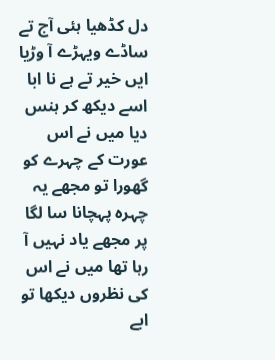دل کڈھیا ہئی آج تے ساڈے ویہڑے آ وڑیا ایں خیر تے ہے نا ابا اسے دیکھ کر ہنس دیا میں نے اس عورت کے چہرے کو گھورا تو مجھے یہ چہرہ پہچانا سا لگا پر مجھے یاد نہیں آ رہا تھا میں نے اس کی نظروں دیکھا تو ابے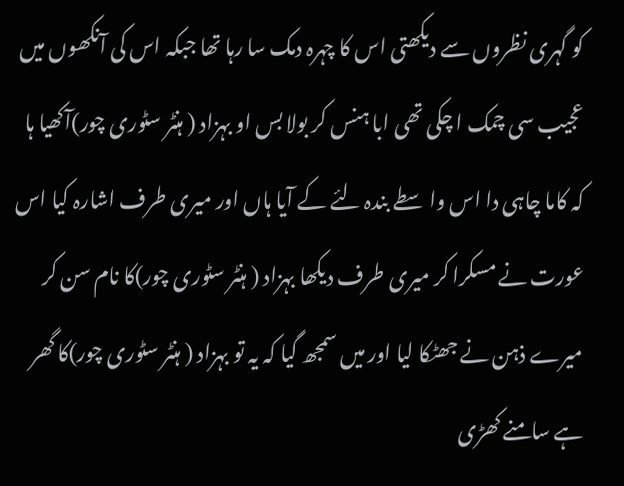کو گہری نظروں سے دیکھتی اس کا چہرہ دمک سا رہا تھا جبکہ اس کی آنکھوں میں عجیب سی چمک ا چکی تھی ابا ہنس کر بولا بس او بہزاد ( ہنٹر سٹوری چور)آکھیا ہا کہ کاما چاہی دا اس واسطے بندہ لئے کے آیا ہاں اور میری طرف اشارہ کیا اس عورت نے مسکرا کر میری طرف دیکھا بہزاد ( ہنٹر سٹوری چور)کا نام سن کر میرے ذہن نے جھٹکا لیا اور میں سمجھ گیا کہ یہ تو بہزاد ( ہنٹر سٹوری چور)کا گھر ہے سامنے کھڑی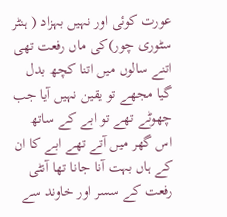عورت کوئی اور نہیں بہزاد ( ہنٹر سٹوری چور)کی ماں رفعت تھی اتنے سالوں میں اتنا کچھ بدل گیا مجھے تو یقین نہیں آیا جب چھوٹے تھے تو ابے کے ساتھ اس گھر میں آتے تھے ابے کا ان کے ہاں بہت آنا جانا تھا آنٹی رفعت کے سسر اور خاوند سے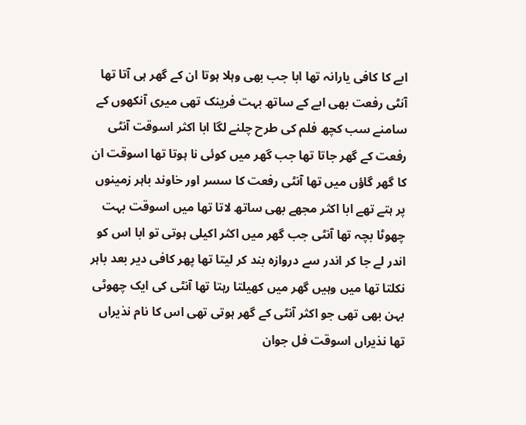ابے کا کافی یارانہ تھا ابا جب بھی وہلا ہوتا ان کے گھر ہی آتا تھا آنٹی رفعت بھی ابے کے ساتھ بہت فرینک تھی میری آنکھوں کے سامنے سب کچھ فلم کی طرح چلنے لگا ابا اکثر اسوقت آنٹی رفعت کے گھر جاتا تھا جب گھر میں کوئی نا ہوتا تھا اسوقت ان کا گھر گاؤں میں تھا آنٹی رفعت کا سسر اور خاوند باہر زمینوں پر ہتے تھے ابا اکثر مجھے بھی ساتھ لاتا تھا میں اسوقت بہت چھوٹا بچہ تھا آنٹی جب گھر میں اکثر اکیلی ہوتی تو ابا اس کو اندر لے جا کر اندر سے دروازہ بند کر لیتا تھا پھر کافی دیر بعد باہر نکلتا تھا میں وہیں گھر میں کھیلتا رہتا تھا آنٹی کی ایک چھوٹی بہن بھی تھی جو اکثر آنٹی کے گھر ہوتی تھی اس کا نام نذیراں تھا نذیراں اسوقت فل جوان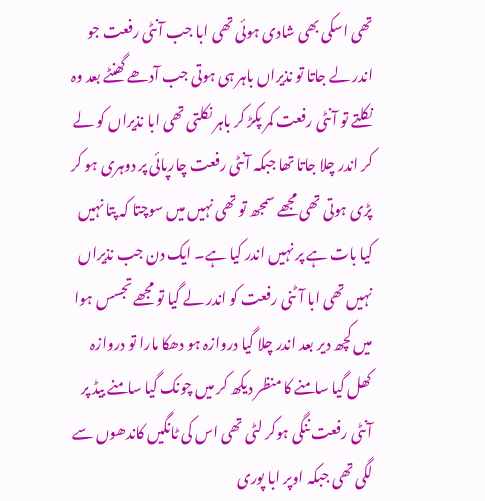تھی اسکی بھی شادی ہوئی تھی ابا جب آنٹی رفعت جو اندر لے جاتا تو نذیراں باہر ہی ہوتی جب آدھے گھنٹے بعد وہ نکلتے تو آنٹی رفعت کمر پکڑ کر باہر نکلتی تھی ابا نذیراں کو لے کر اندر چلا جاتا تھا جبکہ آنٹی رفعت چارپائی پر دوہری ہو کر پڑی ہوتی تھی مجھے سمجھ تو تھی نہیں میں سوچتا کہ پتا نہیں کیا بات ہے پر نہیں اندر کیا ہے۔ ایک دن جب نذیراں نہیں تھی ابا آٹنی رفعت کو اندر لے گیا تو مجھے تجسس ہوا میں کچھ دیر بعد اندر چلا گیا دروازہ ہو دھکا مارا تو دروازہ کھل گیا سامنے کا منظر دیکھ کر میں چونک گیا سامنے بیڈ پر آنٹی رفعت ننگی ہوکر لٹی تھی اس کی ٹانگیں کاندھوں سے لگی تھی جبکہ اوپر ابا پوری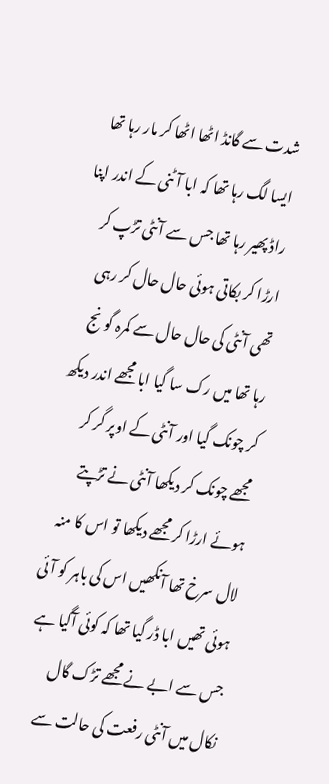شدت سے گانڈ اٹھا اٹھا کر مار رہا تھا ایسا لگ رہا تھا کہ ابا آٹنی کے اندر اپنا راڈ پھیر رہا تھا جس سے آنٹی تڑپ کر ارڑا کر بکاتی ہوئی حال حال کر رہی تھی آنٹی کی حال حال سے کمرہ گونج رہا تھا میں رک سا گیا ابا مجھے اندر دیکھ کر چونک گیا اور آنٹی کے اوپر گر کر مجھے چونک کر دیکھا آنٹی نے تڑپتے ہوئے ارڑا کر مجھے دیکھا تو اس کا منہ لال سرخ تھا آنکھیں اس کی باہر کو آئی ہوئی تھیں ابا ڈر گیا تھا کہ کوئی آگیا ہے جس سے ابے نے مجھے تڑک گال نکال میں آنٹی رفعت کی حالت سے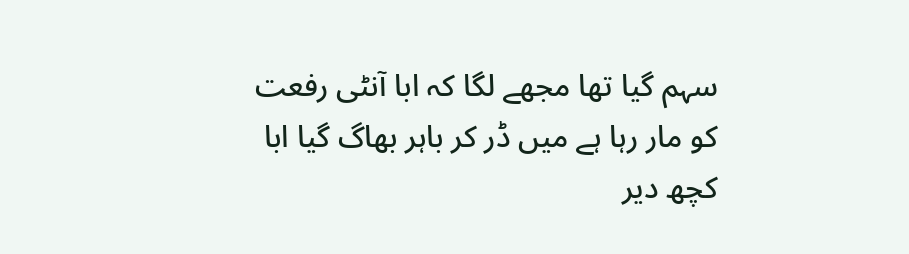سہم گیا تھا مجھے لگا کہ ابا آنٹی رفعت کو مار رہا ہے میں ڈر کر باہر بھاگ گیا ابا کچھ دیر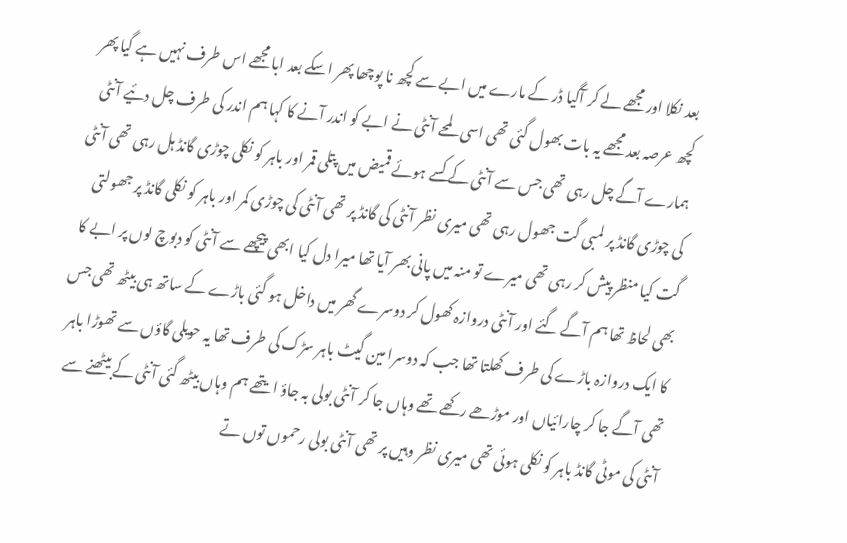بعد نکلا اور مجھے لے کر آگیا ڈر کے مارے میں ابے سے کچھ نا پوچھا پھر اسکے بعد ابا مجھے اس طرف نہیں ہے گیا پھر کچھ عرصہ بعد مجھے یہ بات بھول گئی تھی اسی لمحے آنٹی نے ابے کو اندر آنے کا کہا ہم اندر کی طرف چل دئیے آنٹی ہمارے آگے چل رہی تھی جس سے آنٹی کے کسے ہوئے قمیض میں پتلی قمر اور باہر کو نکلی چوڑی گانڈ ہل رہی تھی آنٹی کی چوڑی گانڈ پر لمبی گت جھول رہی تھی میری نظر آنٹی کی گانڈ پر تھی آنٹی کی چوڑی کمر اور باہر کو نکلی گانڈ پر جھولتی گت کیا منظر پیش کر رہی تھی میرے تو منہ میں پانی بھر آیا تھا میرا دل کیا ابھی پیچھے سے آنٹی کو دبوچ لوں پر ابے کا بھی لحاظ تھا ہم آگے گئے اور آنٹی دروازہ کھول کر دوسرے گھر میں داخل ہو گئی باڑے کے ساتھ ہی بیٹھ تھی جس کا ایک دروازہ باڑے کی طرف کھلتا تھا جب کہ دوسرا مین گیٹ باہر سڑک کی طرف تھا یہ حویلی گاؤں سے تھوڑا باہر تھی آگے جا کر چارائیاں اور موڑھے رکھے تھے وہاں جا کر آنٹی بولی بہ جاؤ ایتھے ہم وہاں بیٹھ گئی آنٹی کے بیٹھنے سے آنٹی کی موٹی گانڈ باہر کو نکلی ہوئی تھی میری نظر وہیں پر تھی آنٹی بولی رحموں توں تے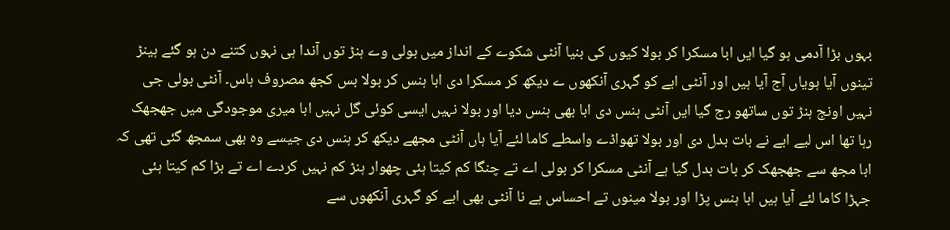بہوں بڑا آدمی ہو گیا ایں ابا مسکرا کر بولا کیوں کی بنیا آنٹی شکوے کے انداز میں بولی وے ہنڑ توں آندا ہی نہوں کتنے دن ہو گئے ہینڑ تینوں آیا ہویاں آج آیا ہیں اور آنٹی ابے کو گہری آنکھوں ے دیکھ کر مسکرا دی ابا ہنس کر بولا بس کجھ مصروف ہاس۔ آنٹی بولی جی نہیں اونج ہنڑ توں ساتھو رج گیا ایں آنٹی ہنس دی ابا بھی ہنس دیا اور بولا نہیں ایسی کوئی گل نہیں ابا میری موجودگی میں جھجھک رہا تھا اس لیے ابے نے بات بدل دی اور بولا تھواڈے واسطے کاما لئے آیا ہاں آنٹی مجھے دیکھ کر ہنس دی جیسے وہ بھی سمجھ گئی تھی کہ ابا مجھ سے جھجھک کر بات بدل گیا ہے آنٹی مسکرا کر بولی اے تے چنگا کم کیتا ہئی چھوار ہنڑ کم نہیں کردے اے تے بڑا کم کیتا ہئی جہڑا کاما لئے آیا ہیں ابا ہنس پڑا اور بولا مینوں تے احساس ہے نا آنٹی بھی ابے کو گہری آنکھوں سے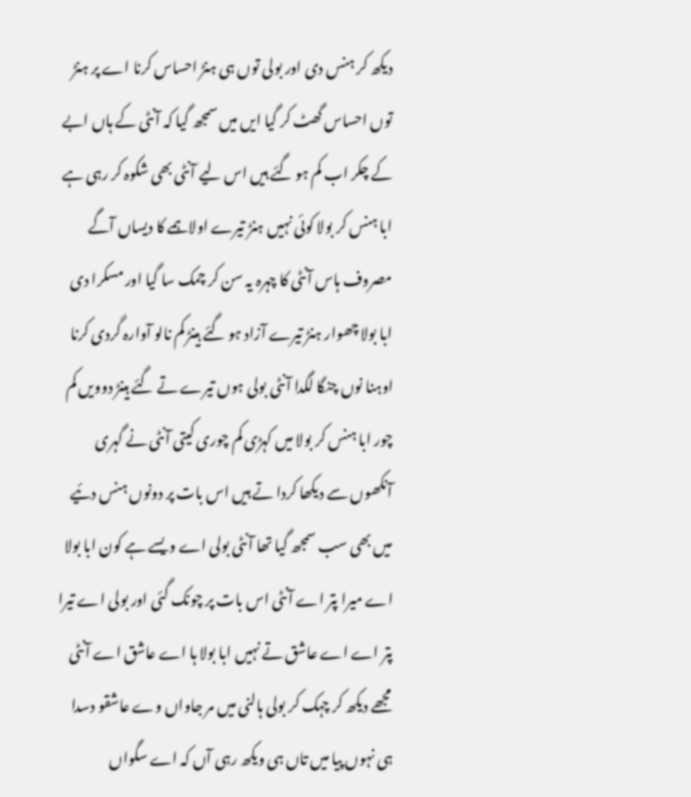دیکھ کر ہنس دی اور بولی توں ہی ہنڑ احساس کرنا اے پر ہنڑ توں احساس گھٹ کر گیا ایں میں سمجھ گیا کہ آنٹی کے ہاں ابے کے چکر اب کم ہو گئے ہیں اس لیے آنٹی بھی شکوہ کر رہی ہے ابا ہنس کر بولا کوئی نہیں ہنڑ تیرے اولاہمے کا دیساں آگے مصروف ہاس آنٹی کا چہرہ یہ سن کر چمک سا گیا اور مسکرا دی ابا بولا چھوار ہنڑ تیرے آزاد ہو گئے ہینڑ کم نالو آوارہ گردی کرنا اوہنا نوں چنگا لگدا آنٹی بولی ہوں تیرے تے گئے ہینڑ دوویں کم چور ابا ہنس کر بولا میں کہڑی کم چوری کیتی آنٹی نے گہری آنکھوں سے دیکھا کردا تے ہیں اس بات پر دونوں ہنس دئیے میں بھی سب سمجھ گیا تھا آنٹی بولی اے ویسے ہے کون ابا بولا اے میرا پتر اے آنٹی اس بات پر چونک گئی اور بولی اے تیرا پتر اے اے عاشق تے نہیں ابا بولا ہا اے عاشق اے آنٹی مجھے دیکھ کر چہک کر بولی ہالنی میں مر جاواں وے عاشقو دسدا ہی نہوں پیا میں تاں ہی ویکھ رہی آں کہ اے سگواں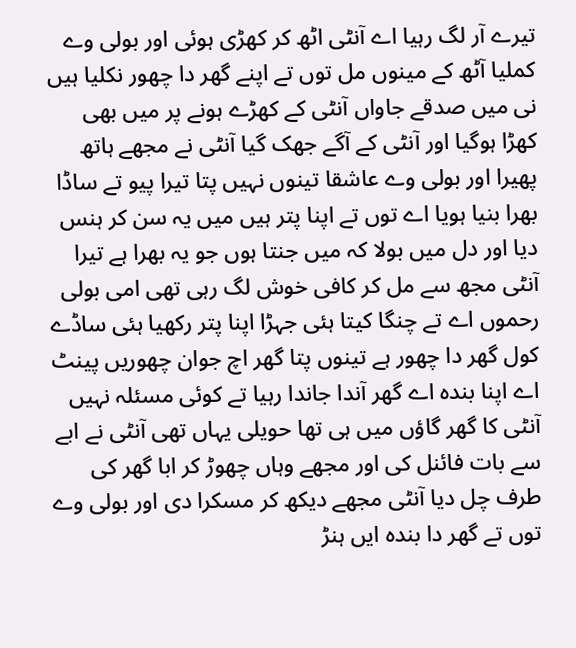تیرے آر لگ رہیا اے آنٹی اٹھ کر کھڑی ہوئی اور بولی وے کملیا آٹھ کے مینوں مل توں تے اپنے گھر دا چھور نکلیا ہیں نی میں صدقے جاواں آنٹی کے کھڑے ہونے پر میں بھی کھڑا ہوگیا اور آنٹی کے آگے جھک گیا آنٹی نے مجھے ہاتھ پھیرا اور بولی وے عاشقا تینوں نہیں پتا تیرا پیو تے ساڈا بھرا بنیا ہویا اے توں تے اپنا پتر ہیں میں یہ سن کر ہنس دیا اور دل میں بولا کہ میں جنتا ہوں جو یہ بھرا ہے تیرا آنٹی مجھ سے مل کر کافی خوش لگ رہی تھی امی بولی رحموں اے تے چنگا کیتا ہئی جہڑا اپنا پتر رکھیا ہئی ساڈے کول گھر دا چھور ہے تینوں پتا گھر اچ جوان چھوریں پینٹ اے اپنا بندہ اے گھر آندا جاندا رہیا تے کوئی مسئلہ نہیں آنٹی کا گھر گاؤں میں ہی تھا حویلی یہاں تھی آنٹی نے ابے سے بات فائنل کی اور مجھے وہاں چھوڑ کر ابا گھر کی طرف چل دیا آنٹی مجھے دیکھ کر مسکرا دی اور بولی وے توں تے گھر دا بندہ ایں ہنڑ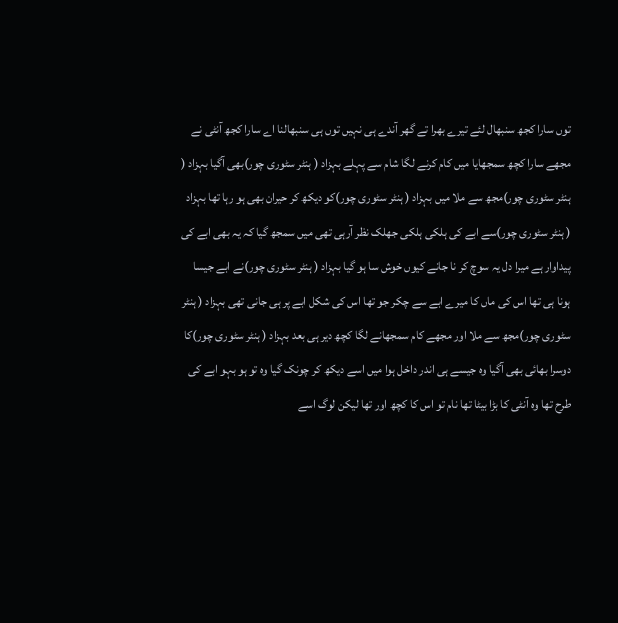توں سارا کجھ سنبھال لئے تیرے بھرا تے گھر آندے ہی نہیں توں ہی سنبھالنا اے سارا کجھ آنٹی نے مجھے سارا کچھ سمجھایا میں کام کرنے لگا شام سے پہلے بہزاد ( ہنٹر سٹوری چور)بھی آگیا بہزاد ( ہنٹر سٹوری چور)مجھ سے ملا میں بہزاد ( ہنٹر سٹوری چور)کو دیکھ کر حیران بھی ہو رہا تھا بہزاد ( ہنٹر سٹوری چور)سے ابے کی ہلکی ہلکی جھلک نظر آرہی تھی میں سمجھ گیا کہ یہ بھی ابے کی پیداوار ہے میرا دل یہ سوچ کر نا جانے کیوں خوش سا ہو گیا بہزاد ( ہنٹر سٹوری چور)نے ابے جیسا ہونا ہی تھا اس کی ماں کا میرے ابے سے چکر جو تھا اس کی شکل ابے پر ہی جانی تھی بہزاد ( ہنٹر سٹوری چور)مجھ سے ملا اور مجھے کام سمجھانے لگا کچھ دیر ہی بعد بہزاد ( ہنٹر سٹوری چور)کا دوسرا بھائی بھی آگیا وہ جیسے ہی اندر داخل ہوا میں اسے دیکھ کر چونک گیا وہ تو ہو بہو ابے کی طرح تھا وہ آنٹی کا بڑا بیٹا تھا نام تو اس کا کچھ اور تھا لیکن لوگ اسے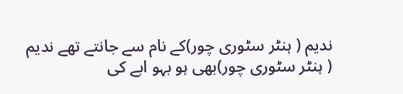ندیم ( ہنٹر سٹوری چور)کے نام سے جانتے تھے ندیم ( ہنٹر سٹوری چور)بھی ہو بہو ابے کی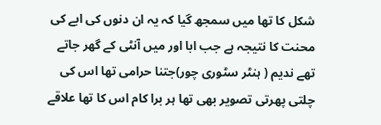شکل کا تھا میں سمجھ گیا کہ یہ ان دنوں کی ابے کی محنت کا نتیجہ ہے جب ابا اور میں آنٹی کے گھر جاتے تھے ندیم ( ہنٹر سٹوری چور)جتنا حرامی تھا اس کی چلتی پھرتی تصویر بھی تھا ہر برا کام اس کا تھا علاقے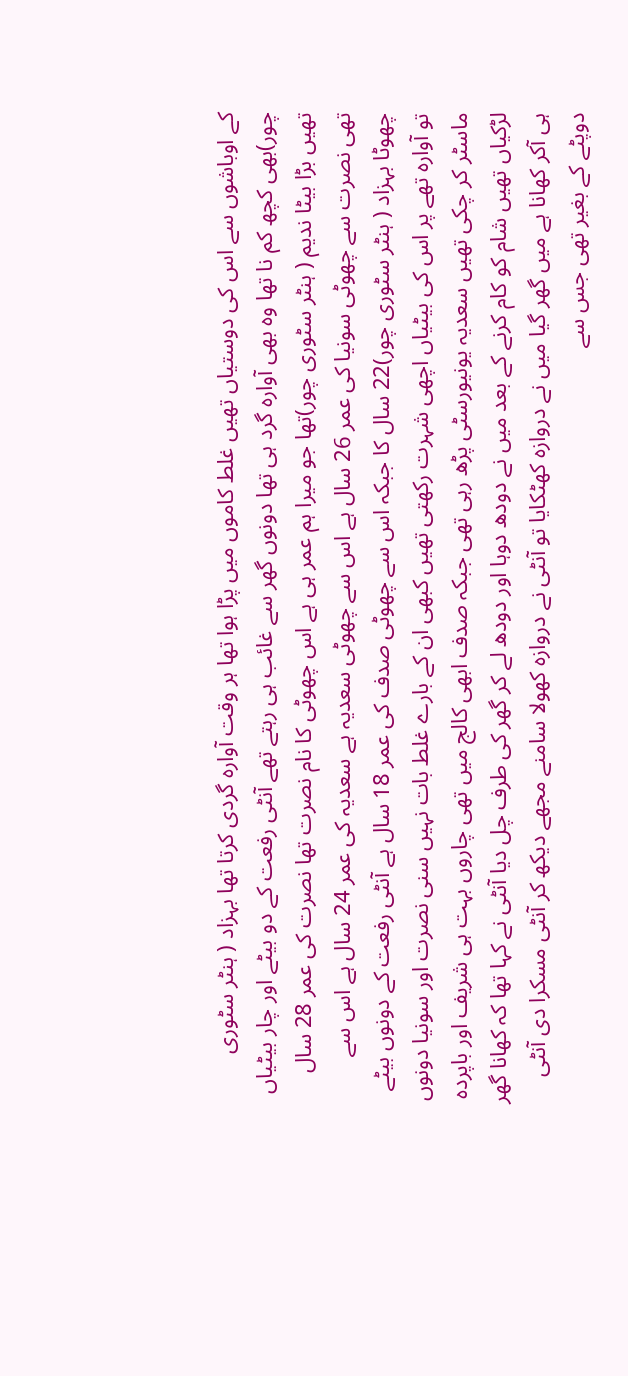کے اوباشوں سے اس کی دوستیاں تھیں غلط کاموں میں پڑا ہوا تھا ہر وقت آوارہ گردی کرتا تھا بہزاد ( ہنٹر سٹوری چور)بھی کچھ کم نا تھا وہ بھی آوارہ گرد ہی تھا دونوں گھر سے غائب ہی رہتے تھے آنٹی رفعت کے دو بیٹے اور چار بیٹیاں تھیں بڑا بیٹا ندیم ( ہنٹر سٹوری چور)تھا جو میرا ہم عمر ہی ہے اس چھوٹی کا نام نصرت تھا نصرت کی عمر 28 سال تھی نصرت سے چھوٹی سونیا کی عمر 26 سال ہے اس سے چھوٹی سعدیہ ہے سعدیہ کی عمر 24 سال ہے اس سے چھوٹا بہزاد ( ہنٹر سٹوری چور)22 سال کا جبکہ اس سے چھوٹی صدف کی عمر 18 سال ہے آنٹی رفعت کے دونوں بیٹے تو آوارہ تھے پر اس کی بیٹیاں اچھی شہرت رکھتی تھیں کبھی ان کے بارے غلط بات نہیں سنی نصرت اور سونیا دونوں ماسٹر کر چکی تھیں سعدیہ یونیورسٹی پڑھ رہی تھی جبکہ صدف ابھی کالج میں تھی چاروں بہت ہی شریف اور باپردہ لڑکیاں تھیں شام کو کام کرنے کے بعد میں نے دودھ دوہا اور دودھ لے کر گھر کی طرف چل دیا آنٹی نے کہا تھا کہ کھانا گھر ہی آکر کھانا ہے میں گھر گیا میں نے دروازہ کھٹکایا تو آنٹی نے دروازہ کھولا سامنے مجھے دیکھ کر آنٹی مسکرا دی آنٹی دوپٹے کے بغیر تھی جس سے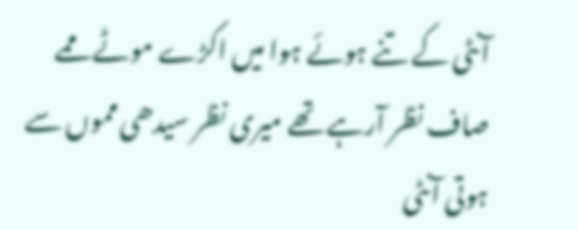آنٹی کے تنے ہوئے ہوا میں اکڑے موٹے ممے صاف نظر آرہے تھے میری نظر سیدھی مموں سے ہوتی آنٹی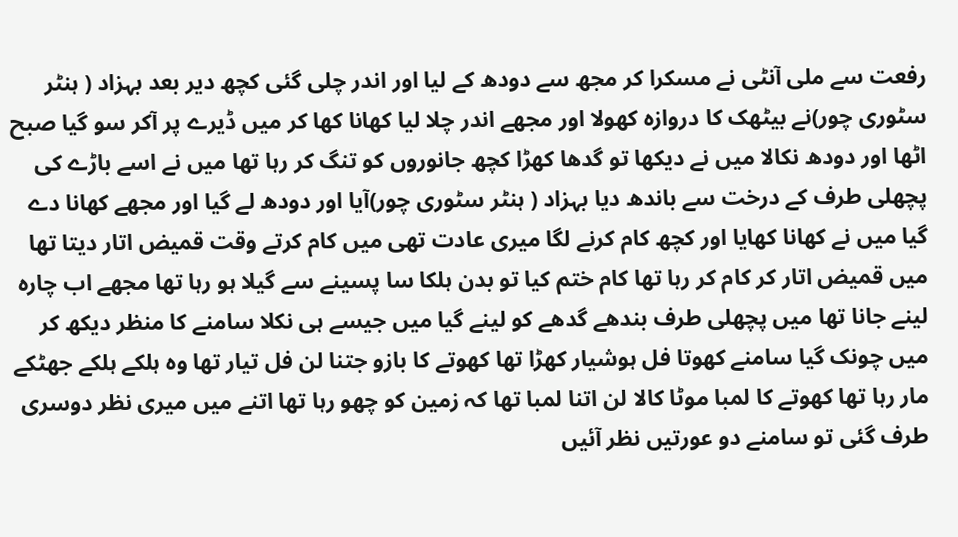رفعت سے ملی آنٹی نے مسکرا کر مجھ سے دودھ کے لیا اور اندر چلی گئی کچھ دیر بعد بہزاد ( ہنٹر سٹوری چور)نے بیٹھک کا دروازہ کھولا اور مجھے اندر چلا لیا کھانا کھا کر میں ڈیرے پر آکر سو گیا صبح اٹھا اور دودھ نکالا میں نے دیکھا تو گدھا کھڑا کچھ جانوروں کو تنگ کر رہا تھا میں نے اسے باڑے کی پچھلی طرف کے درخت سے باندھ دیا بہزاد ( ہنٹر سٹوری چور)آیا اور دودھ لے گیا اور مجھے کھانا دے گیا میں نے کھانا کھایا اور کچھ کام کرنے لگا میری عادت تھی میں کام کرتے وقت قمیض اتار دیتا تھا میں قمیض اتار کر کام کر رہا تھا کام ختم کیا تو بدن ہلکا سا پسینے سے گیلا ہو رہا تھا مجھے اب چارہ لینے جانا تھا میں پچھلی طرف بندھے گدھے کو لینے گیا میں جیسے ہی نکلا سامنے کا منظر دیکھ کر میں چونک گیا سامنے کھوتا فل ہوشیار کھڑا تھا کھوتے کا بازو جتنا لن فل تیار تھا وہ ہلکے ہلکے جھٹکے مار رہا تھا کھوتے کا لمبا موٹا کالا لن اتنا لمبا تھا کہ زمین کو چھو رہا تھا اتنے میں میری نظر دوسری طرف گئی تو سامنے دو عورتیں نظر آئیں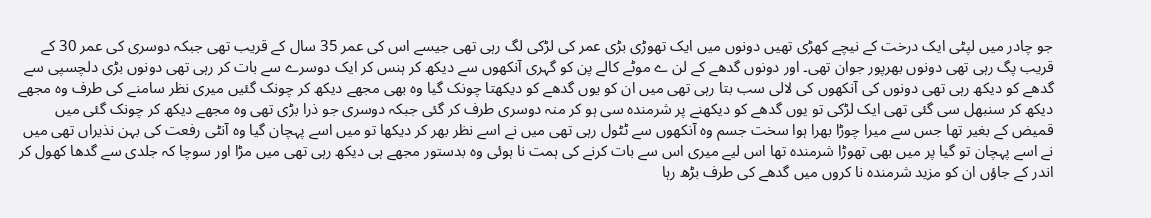جو چادر میں لپٹی ایک درخت کے نیچے کھڑی تھیں دونوں میں ایک تھوڑی بڑی عمر کی لڑکی لگ رہی تھی جیسے اس کی عمر 35 سال کے قریب تھی جبکہ دوسری کی عمر 30 کے قریب پگ رہی تھی دونوں بھرپور جوان تھی۔ اور دونوں گدھے کے لن ے موٹے کالے پن کو گہری آنکھوں سے دیکھ کر ہنس کر ایک دوسرے سے بات کر رہی تھی دونوں بڑی دلچسپی سے گدھے کو دیکھ رہی تھی دونوں کی آنکھوں کی لالی سب بتا رہی تھی میں ان کو یوں گدھے کو دیکھتا چونک گیا وہ بھی مجھے دیکھ کر چونک گئیں میری نظر سامنے کی طرف وہ مجھے دیکھ کر سنبھل سی گئی تھی ایک لڑکی تو یوں گدھے کو دیکھنے پر شرمندہ سی ہو کر منہ دوسری طرف کر گئی جبکہ دوسری جو ذرا بڑی تھی وہ مجھے دیکھ کر چونک گئی میں قمیض کے بغیر تھا جس سے میرا چوڑا بھرا ہوا سخت جسم وہ آنکھوں سے ٹٹول رہی تھی میں نے اسے نظر بھر کر دیکھا تو میں اسے پہچان گیا وہ آنٹی رفعت کی بہن نذیراں تھی میں نے اسے پہچان تو گیا پر میں بھی تھوڑا شرمندہ تھا اس لیے میری اس سے بات کرنے کی ہمت نا ہوئی وہ بدستور مجھے ہی دیکھ رہی تھی میں مڑا اور سوچا کہ جلدی سے گدھا کھول کر اندر کے جاؤں ان کو مزید شرمندہ نا کروں میں گدھے کی طرف بڑھ رہا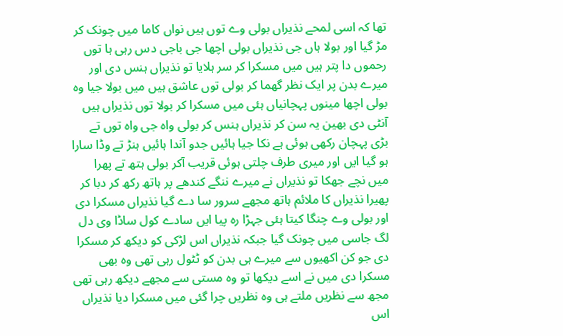تھا کہ اسی لمحے نذیراں بولی وے توں ہیں نواں کاما میں چونک کر مڑ گیا اور بولا ہاں جی نذیراں بولی اچھا جی باجی دس رہی ہا توں رحموں دا پتر ہیں میں مسکرا کر سر ہلایا تو نذیراں ہنس دی اور میرے بدن پر ایک نظر گھما کر بولی توں عاشق ہیں میں بولا جیا وہ بولی اچھا مینوں پہچانیاں ہئی میں مسکرا کر بولا توں نذیراں ہیں آنٹی دی بھین یہ سن کر نذیراں ہنس کر بولی واہ جی واہ توں تے بڑی پہچان رکھی ہوئی ہے نکا جیا ہائیں جدو آندا ہائیں ہنڑ تے وڈا سارا ہو گیا ایں اور میری طرف چلتی ہوئی قریب آکر بولی ہتھ تے پھرا میں نچے جھکا تو نذیراں نے میرے ننگے کندھے پر ہاتھ رکھ کر دبا کر پھیرا نذیراں کا ملائم ہاتھ مجھے سرور سا دے گیا نذیراں مسکرا دی اور بولی وے چنگا کیتا ہئی جہڑا رہ پیا ایں سادے کول ساڈا وی دل لگ جاسی میں چونک گیا جبکہ نذیراں اس لڑکی کو دیکھ کر مسکرا دی جو کن اکھیوں سے میرے ہی بدن کو ٹٹول رہی تھی وہ بھی مسکرا دی میں نے اسے دیکھا تو وہ مستی سے مجھے دیکھ رہی تھی مجھ سے نظریں ملتے ہی وہ نظریں چرا گئی میں مسکرا دیا نذیراں اس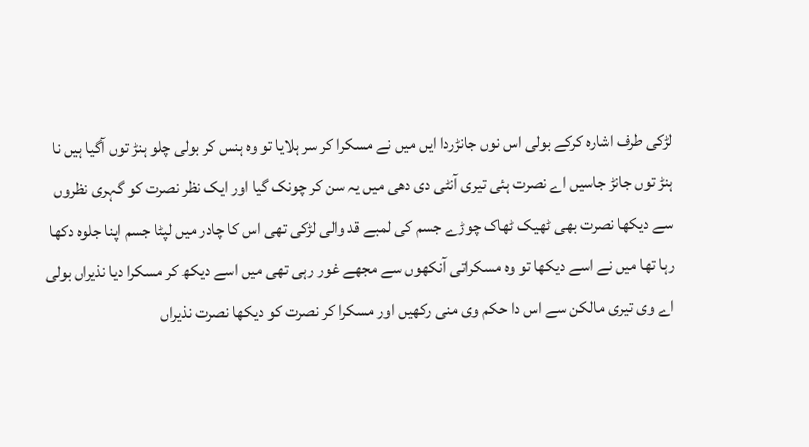لڑکی طرف اشارہ کرکے بولی اس نوں جانڑردا ایں میں نے مسکرا کر سر ہلایا تو وہ ہنس کر بولی چلو ہنڑ توں آگیا ہیں نا ہنڑ توں جانڑ جاسیں اے نصرت ہئی تیری آنٹی دی دھی میں یہ سن کر چونک گیا اور ایک نظر نصرت کو گہری نظروں سے دیکھا نصرت بھی ٹھیک ٹھاک چوڑے جسم کی لمبے قد والی لڑکی تھی اس کا چادر میں لپٹا جسم اپنا جلوہ دکھا رہا تھا میں نے اسے دیکھا تو وہ مسکراتی آنکھوں سے مجھے غور رہی تھی میں اسے دیکھ کر مسکرا دیا نذیراں بولی اے وی تیری مالکن سے اس دا حکم وی منی رکھیں اور مسکرا کر نصرت کو دیکھا نصرت نذیراں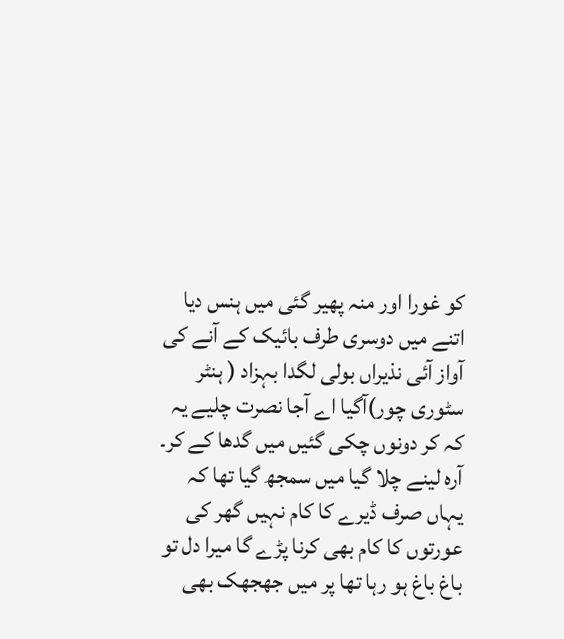کو غورا اور منہ پھیر گئی میں ہنس دیا اتنے میں دوسری طرف بائیک کے آنے کی آواز آئی نذیراں بولی لگدا بہزاد ( ہنٹر سٹوری چور)آگیا اے آجا نصرت چلیے یہ کہ کر دونوں چکی گئیں میں گدھا کے کر۔ آرہ لینے چلا گیا میں سمجھ گیا تھا کہ یہاں صرف ڈیرے کا کام نہیں گھر کی عورتوں کا کام بھی کرنا پڑے گا میرا دل تو باغ باغ ہو رہا تھا پر میں جھجھک بھی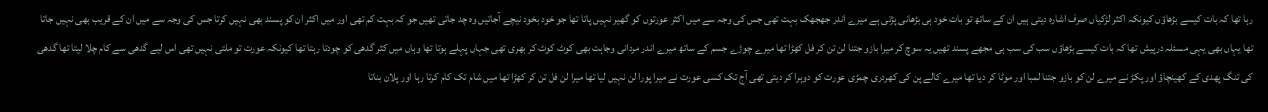رہا تھا کہ بات کیسے بڑھاؤں کیونکہ اکثر لڑکیاں صرف اشارہ دیتی ہیں ان کے ساتھ تو بات خود ہی بڑھانی پڑتی ہے میرے اندر جھجھک بہت تھی جس کی وجہ سے میں اکثر عورتوں کو گھیر نہیں پاتا تھا جو خود بخود نیچے آجاتیں وہ چد جاتی تھیں جو کہ بہت کم تھی اور میں اکثر ان کو پسند بھی نہیں کرتا جس کی وجہ سے میں ان کے قریب بھی نہیں جاتا تھا یہاں بھی یہی مسئلہ درپیش تھا کہ بات کیسے بڑھاؤں سب کی سب ہی مجھے پسند تھیں یہ سوچ کر میرا بازو جتنا لن تن کر فل کھڑا تھا میرے چوڑے جسم کے ساتھ میرے اندر مردانی وجاہت بھی کوٹ کوٹ کر بھری تھی جہاں پہلے ہوتا تھا وہاں میں کثر گدھی کو چودتا رہتا تھا کیونکہ عورت تو ملتی نہیں تھی اس لیے گدھی سے کام چلا لیتا تھا گدھی کی تنگ پھدی کے کھینچاؤ اور پکڑ نے میرے لن کو بازو جتنا لمبا اور موٹا کر دیا تھا میرے کالے پن کی کھردری چمڑی عورت کو دوہرا کر دیتی تھی آج تک کسی عورت نے میرا پورا لن نہیں لیا تھا میرا لن فل تن کر کھڑا تھا میں شام تک کام کرتا رہا اور پلان بناتا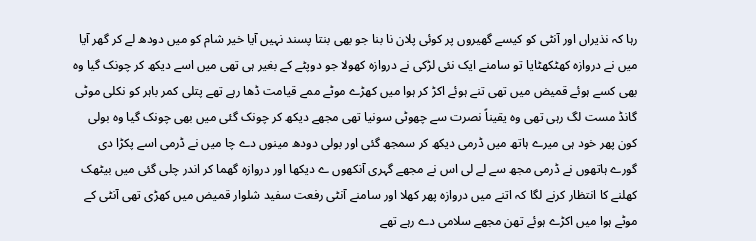رہا کہ نذیراں اور آنٹی کو کیسے گھیروں پر کوئی پلان نا بنا جو بھی بنتا پسند نہیں آیا خیر شام کو میں دودھ لے کر گھر آیا میں نے دروازہ کھٹکھٹایا تو سامنے ایک نئی لڑکی نے دروازہ کھولا جو دوپٹے کے بغیر ہی تھی میں اسے دیکھ کر چونک گیا وہ بھی کسے ہوئے قمیض میں تھی تنے ہوئے اکڑ کر ہوا میں کھڑے موٹے ممے قیامت ڈھا رہے تھے پتلی کمر باہر کو نکلی موٹی گانڈ مست لگ رہی تھی وہ یقیناً نصرت سے چھوٹی سونیا تھی مجھے دیکھ کر چونک گئی میں بھی چونک گیا وہ بولی کون پھر خود ہی میرے ہاتھ میں ڈرمی دیکھ کر سمجھ گئی اور بولی دودھ مینوں دے چا میں نے ڈرمی اسے پکڑا دی گورے ہاتھوں نے ڈرمی مجھ سے لے لی اس نے مجھے گہری آنکھوں ے دیکھا اور دروازہ گھما کر اندر چلی گئی میں بیٹھک کھلنے کا انتظار کرنے لگا کہ اتنے میں دروازہ پھر کھلا اور سامنے آنٹی رفعت سفید شلوار قمیض میں کھڑی تھی آنٹی کے موٹے ہوا میں اکڑے ہوئے تھن مجھے سلامی دے رہے تھے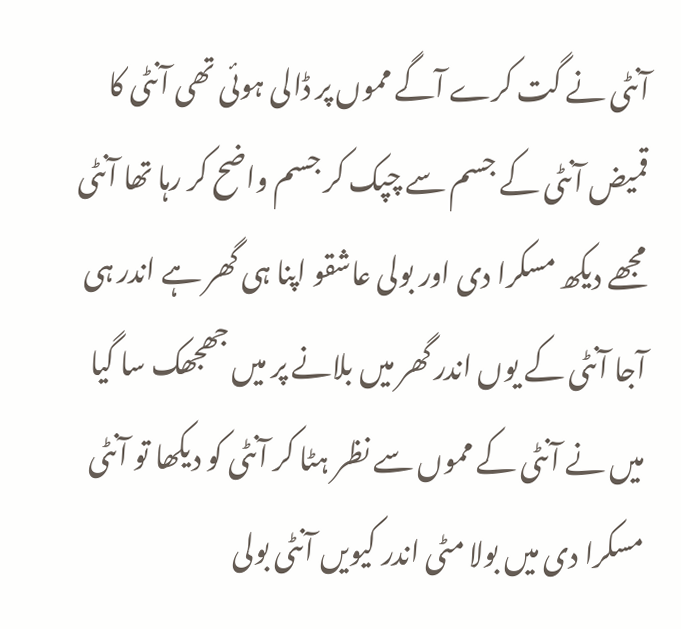آنٹی نے گت کرے آگے مموں پر ڈالی ہوئی تھی آنٹی کا قمیض آنٹی کے جسم سے چپک کر جسم واضح کر رہا تھا آنٹی مجھے دیکھ مسکرا دی اور بولی عاشقو اپنا ہی گھر ہے اندر ہی آجا آنٹی کے یوں اندر گھر میں بلانے پر میں جھجھک سا گیا میں نے آنٹی کے مموں سے نظر ہٹا کر آنٹی کو دیکھا تو آنٹی مسکرا دی میں بولا مٹی اندر کیویں آنٹی بولی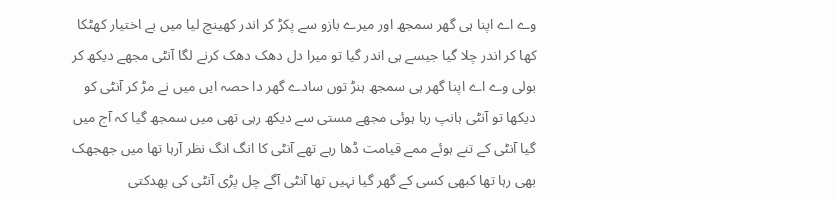وے اے اپنا ہی گھر سمجھ اور میرے بازو سے پکڑ کر اندر کھینچ لیا میں بے اختیار کھٹکا کھا کر اندر چلا گیا جیسے ہی اندر گیا تو میرا دل دھک دھک کرنے لگا آنٹی مجھے دیکھ کر بولی وے اے اپنا گھر ہی سمجھ ہنڑ توں سادے گھر دا حصہ ایں میں نے مڑ کر آنٹی کو دیکھا تو آنٹی ہانپ رہا ہوئی مجھے مستی سے دیکھ رہی تھی میں سمجھ گیا کہ آج میں گیا آنٹی کے تنے ہوئے ممے قیامت ڈھا رہے تھے آنٹی کا انگ انگ نظر آرہا تھا میں جھجھک بھی رہا تھا کبھی کسی کے گھر گیا نہیں تھا آنٹی آگے چل پڑی آنٹی کی پھدکتی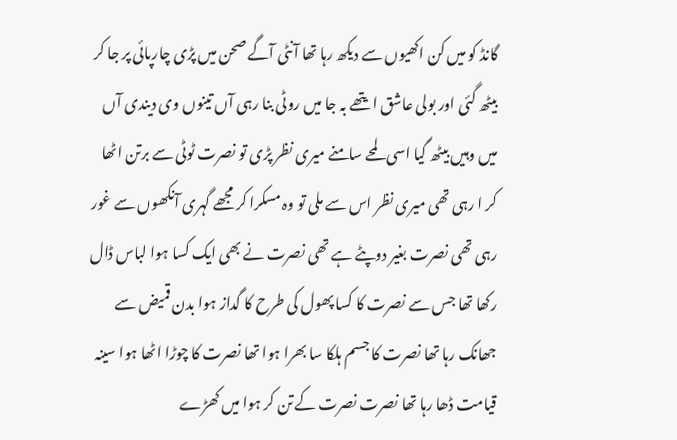گانڈ کو میں کن اکھیوں سے دیکھ رہا تھا آنٹی آگے صحن میں پڑی چارپائی پر جا کر بیٹھ گئی اور بولی عاشق ایتھے بہ جا میں روٹی بنا رہی آں تینوں وی دیندی آں میں وہیں بیٹھ گیا اسی لمحے سامنے میری نظر پڑی تو نصرت ٹوٹی سے برتن اٹھا کر ا رہی تھی میری نظر اس سے ملی تو وہ مسکرا کر مجھے گہری آنکھوں سے غور رہی تھی نصرت بغیر دوپٹے ہے تھی نصرت نے بھی ایک کسا ہوا لباس ڈال رکھا تھا جس سے نصرت کا کسا پھول کی طرح کا گداز ہوا بدن قمیض سے جھانک رہا تھا نصرت کا جسم ہلکا سا بھرا ہوا تھا نصرت کا چوڑا اٹھا ہوا سینہ قیامت ڈھا رہا تھا نصرت نصرت کے تن کر ہوا میں کھڑے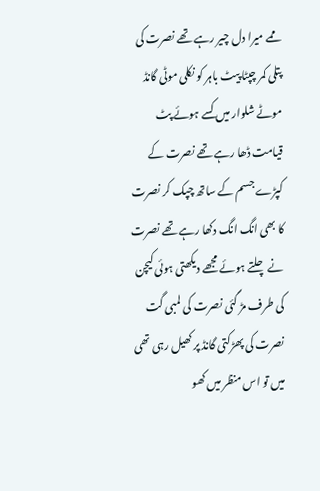ممے میرا دل چیر رہے تھے نصرت کی پتلی کمر چپٹا پیٹ باہر کو نکلی موٹی گانڈ موٹے شلوار میں کسے ہوئے پٹ قیامت ڈھا رہے تھے نصرت کے کپڑے جسم کے ساتھ چپک کر نصرت کا بھی انگ انگ دکھا رہے تھے نصرت نے چلتے ہوئے مجھے دیکھتی ہوئی کیچن کی طرف مڑ گئی نصرت کی لمبی گت نصرت کی پھڑکتی گانڈ پر کھیل رہی تھی میں تو اس منظر میں کھو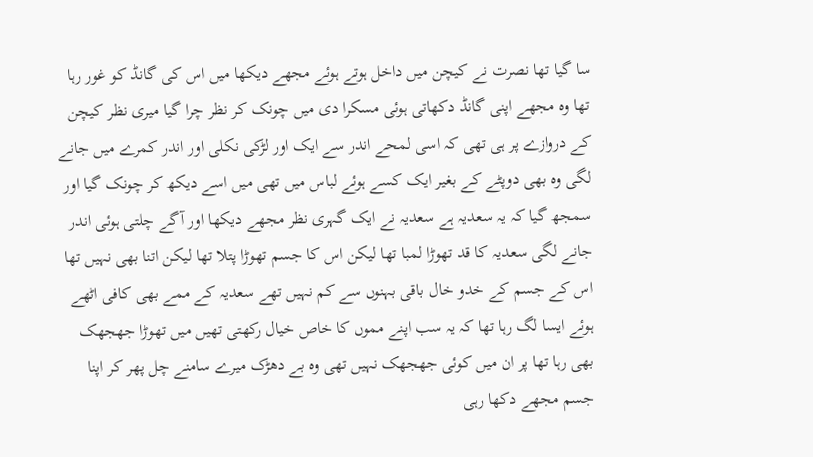سا گیا تھا نصرت نے کیچن میں داخل ہوتے ہوئے مجھے دیکھا میں اس کی گانڈ کو غور رہا تھا وہ مجھے اپنی گانڈ دکھاتی ہوئی مسکرا دی میں چونک کر نظر چرا گیا میری نظر کیچن کے دروازے پر ہی تھی کہ اسی لمحے اندر سے ایک اور لڑکی نکلی اور اندر کمرے میں جانے لگی وہ بھی دوپٹے کے بغیر ایک کسے ہوئے لباس میں تھی میں اسے دیکھ کر چونک گیا اور سمجھ گیا کہ یہ سعدیہ ہے سعدیہ نے ایک گہری نظر مجھے دیکھا اور آگے چلتی ہوئی اندر جانے لگی سعدیہ کا قد تھوڑا لمبا تھا لیکن اس کا جسم تھوڑا پتلا تھا لیکن اتنا بھی نہیں تھا اس کے جسم کے خدو خال باقی بہنوں سے کم نہیں تھے سعدیہ کے ممے بھی کافی اٹھے ہوئے ایسا لگ رہا تھا کہ یہ سب اپنے مموں کا خاص خیال رکھتی تھیں میں تھوڑا جھجھک بھی رہا تھا پر ان میں کوئی جھجھک نہیں تھی وہ بے دھڑک میرے سامنے چل پھر کر اپنا جسم مجھے دکھا رہی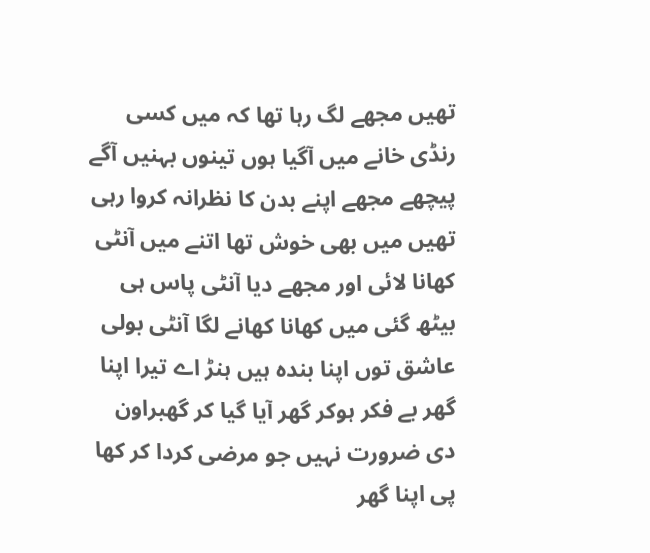تھیں مجھے لگ رہا تھا کہ میں کسی رنڈی خانے میں آگیا ہوں تینوں بہنیں آگے پیچھے مجھے اپنے بدن کا نظرانہ کروا رہی تھیں میں بھی خوش تھا اتنے میں آنٹی کھانا لائی اور مجھے دیا آنٹی پاس ہی بیٹھ گئی میں کھانا کھانے لگا آنٹی بولی عاشق توں اپنا بندہ ہیں ہنڑ اے تیرا اپنا گھر بے فکر ہوکر گھر آیا گیا کر گھبراون دی ضرورت نہیں جو مرضی کردا کر کھا پی اپنا گھر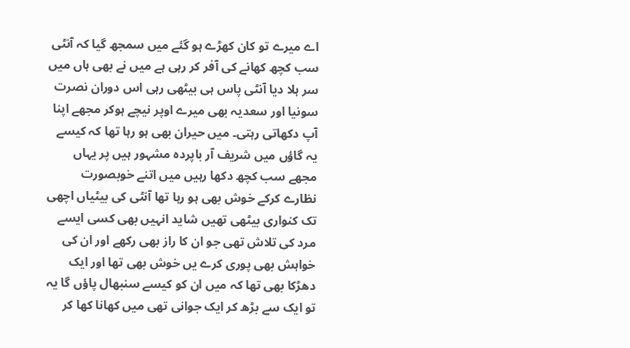اے میرے تو کان کھڑے ہو گئے میں سمجھ گیا کہ آنٹی سب کچھ کھانے کی آفر کر رہی ہے میں نے بھی ہاں میں سر ہلا دیا آنٹی پاس ہی بیٹھی رہی اس دوران نصرت سونیا اور سعدیہ بھی میرے اوپر نیچے ہوکر مجھے اپنا آپ دکھاتی رہتی۔ میں حیران بھی ہو رہا تھا کہ کیسے یہ گاؤں میں شریف آر باپردہ مشہور ہیں پر یہاں مجھے سب کچھ دکھا رہیں میں اتنے خوبصورت نظارے کرکے خوش بھی ہو رہا تھا آنٹی کی بیٹیاں اچھی تک کنواری بیٹھی تھیں شاید انہیں بھی کسی ایسے مرد کی تلاش تھی جو ان کا راز بھی رکھے اور ان کی خواہش بھی پوری کرے یں خوش بھی تھا اور ایک دھڑکا بھی تھا کہ میں ان کو کیسے سنبھال پاؤں گا یہ تو ایک سے بڑھ کر ایک جوانی تھی میں کھانا کھا کر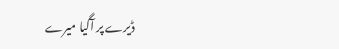ڈیرے پر آگیا میرے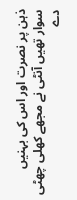ذہن پر نصرت اور اس کی بہنیں سوار تھیں آنٹی نے مجھے کھلی چھٹی دے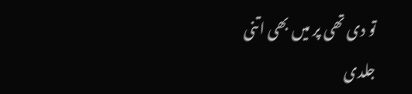تو دی تھی پر میں بھی اتنی جلدی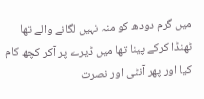میں گرم دودھ کو منہ نہیں لگانے والے تھا ٹھنڈا کرکے پینا تھا میں ڈیرے پر آکر کچھ کام کیا اور پھر آنٹی اور نصرت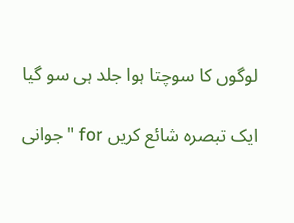لوگوں کا سوچتا ہوا جلد ہی سو گیا

ایک تبصرہ شائع کریں for "جوانی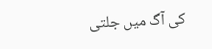کی آگ میں جلتی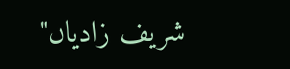شریف زادیاں"